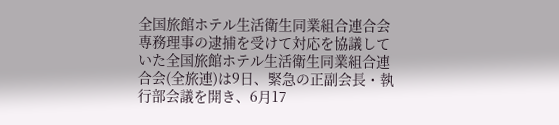全国旅館ホテル生活衛生同業組合連合会
専務理事の逮捕を受けて対応を協議していた全国旅館ホテル生活衛生同業組合連合会(全旅連)は9日、緊急の正副会長・執行部会議を開き、6月17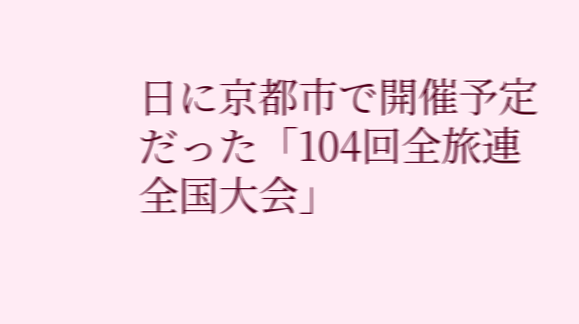日に京都市で開催予定だった「104回全旅連全国大会」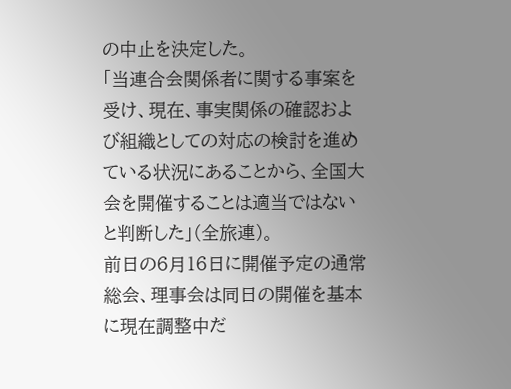の中止を決定した。
「当連合会関係者に関する事案を受け、現在、事実関係の確認および組織としての対応の検討を進めている状況にあることから、全国大会を開催することは適当ではないと判断した」(全旅連)。
前日の6月16日に開催予定の通常総会、理事会は同日の開催を基本に現在調整中だ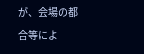が、会場の都合等によ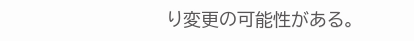り変更の可能性がある。